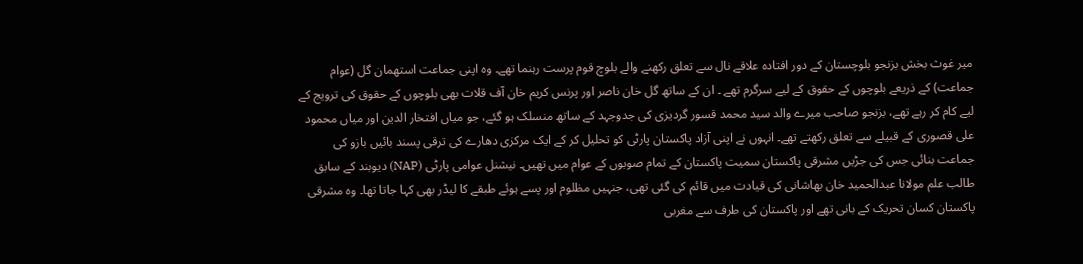میر غوث بخش بزنجو بلوچستان کے دور افتادہ علاقے نال سے تعلق رکھنے والے بلوچ قوم پرست رہنما تھے۔ وہ اپنی جماعت استھمان گل (عوام جماعت) کے ذریعے بلوچوں کے حقوق کے لیے سرگرم تھے ۔ ان کے ساتھ گل خان ناصر اور پرنس کریم خان آف قلات بھی بلوچوں کے حقوق کی ترویج کے لیے کام کر رہے تھے، بزنجو صاحب میرے والد سید محمد قسور گردیزی کی جدوجہد کے ساتھ منسلک ہو گئے، جو میاں افتخار الدین اور میاں محمود علی قصوری کے قبیلے سے تعلق رکھتے تھے۔ انہوں نے اپنی آزاد پاکستان پارٹی کو تحلیل کر کے ایک مرکزی دھارے کی ترقی پسند بائیں بازو کی جماعت بنائی جس کی جڑیں مشرقی پاکستان سمیت پاکستان کے تمام صوبوں کے عوام میں تھیں۔ نیشنل عوامی پارٹی (NAP) دیوبند کے سابق طالب علم مولانا عبدالحمید خان بھاشانی کی قیادت میں قائم کی گئی تھی، جنہیں مظلوم اور پسے ہوئے طبقے کا لیڈر بھی کہا جاتا تھا۔ وہ مشرقی پاکستان کسان تحریک کے بانی تھے اور پاکستان کی طرف سے مغربی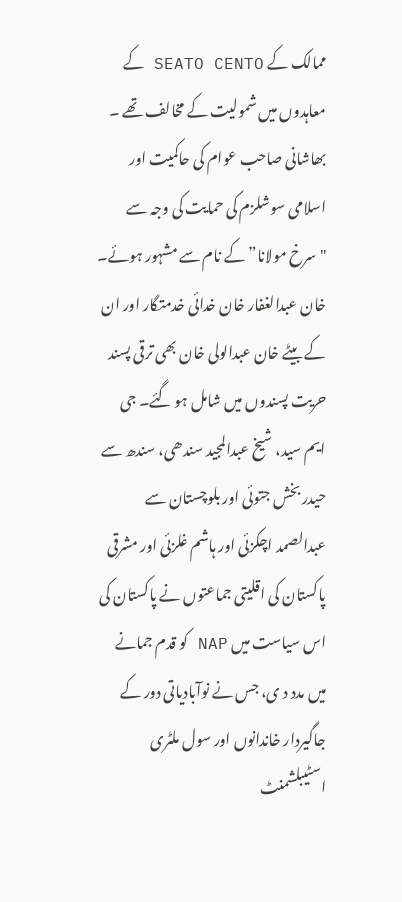ممالک کے SEATO CENTO کے معاہدوں میں شمولیت کے مخالف تھے ۔ بھاشانی صاحب عوام کی حاکمیت اور اسلامی سوشلزم کی حمایت کی وجہ سے "سرخ مولانا” کے نام سے مشہور ہوئے۔ خان عبدالغفار خان خدائی خدمتگار اور ان کے بیٹے خان عبدالولی خان بھی ترقی پسند حریت پسندوں میں شامل ہو گئے۔ جی ایم سید، شیخ عبدالمجید سندھی، سندھ سے حیدر بخش جتوئی اور بلوچستان سے عبدالصمد اچکزئی اور ہاشم غلزئی اور مشرقی پاکستان کی اقلیتی جماعتوں نے پاکستان کی اس سیاست میں NAP کو قدم جمانے میں مدد د ی، جس نے نوآبادیاتی دور کے جاگیردار خاندانوں اور سول ملٹری اسٹیبلشمنٹ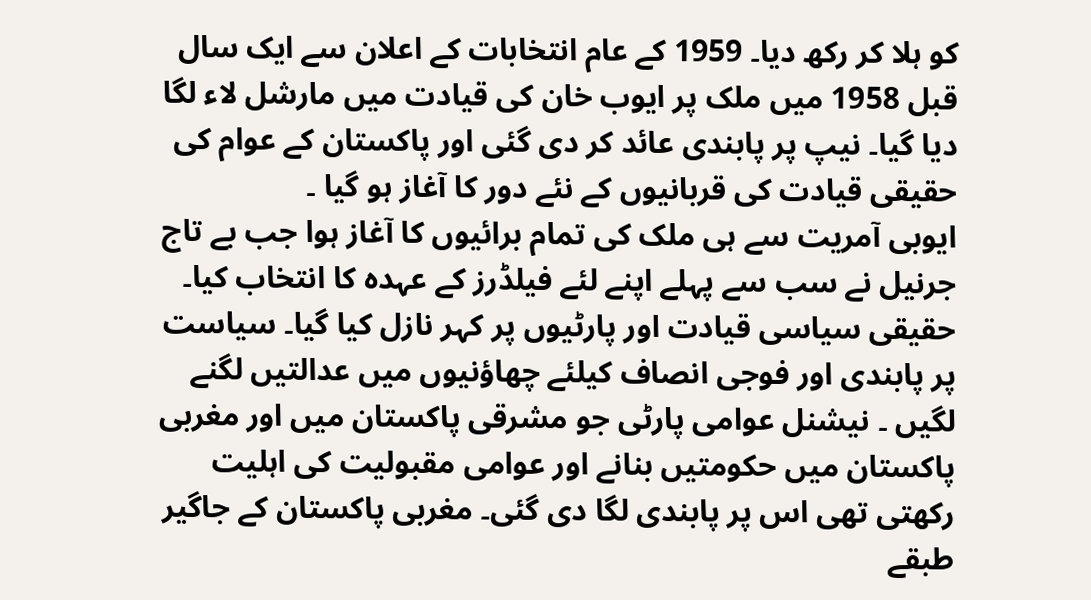کو ہلا کر رکھ دیا۔ 1959 کے عام انتخابات کے اعلان سے ایک سال قبل 1958 میں ملک پر ایوب خان کی قیادت میں مارشل لاء لگا دیا گیا۔ نیپ پر پابندی عائد کر دی گئی اور پاکستان کے عوام کی حقیقی قیادت کی قربانیوں کے نئے دور کا آغاز ہو گیا ۔
ایوبی آمریت سے ہی ملک کی تمام برائیوں کا آغاز ہوا جب بے تاج جرنیل نے سب سے پہلے اپنے لئے فیلڈرز کے عہدہ کا انتخاب کیا۔ حقیقی سیاسی قیادت اور پارٹیوں پر کہر نازل کیا گیا۔ سیاست پر پابندی اور فوجی انصاف کیلئے چھاؤنیوں میں عدالتیں لگنے لگیں ۔ نیشنل عوامی پارٹی جو مشرقی پاکستان میں اور مغربی پاکستان میں حکومتیں بنانے اور عوامی مقبولیت کی اہلیت رکھتی تھی اس پر پابندی لگا دی گئی۔ مغربی پاکستان کے جاگیر طبقے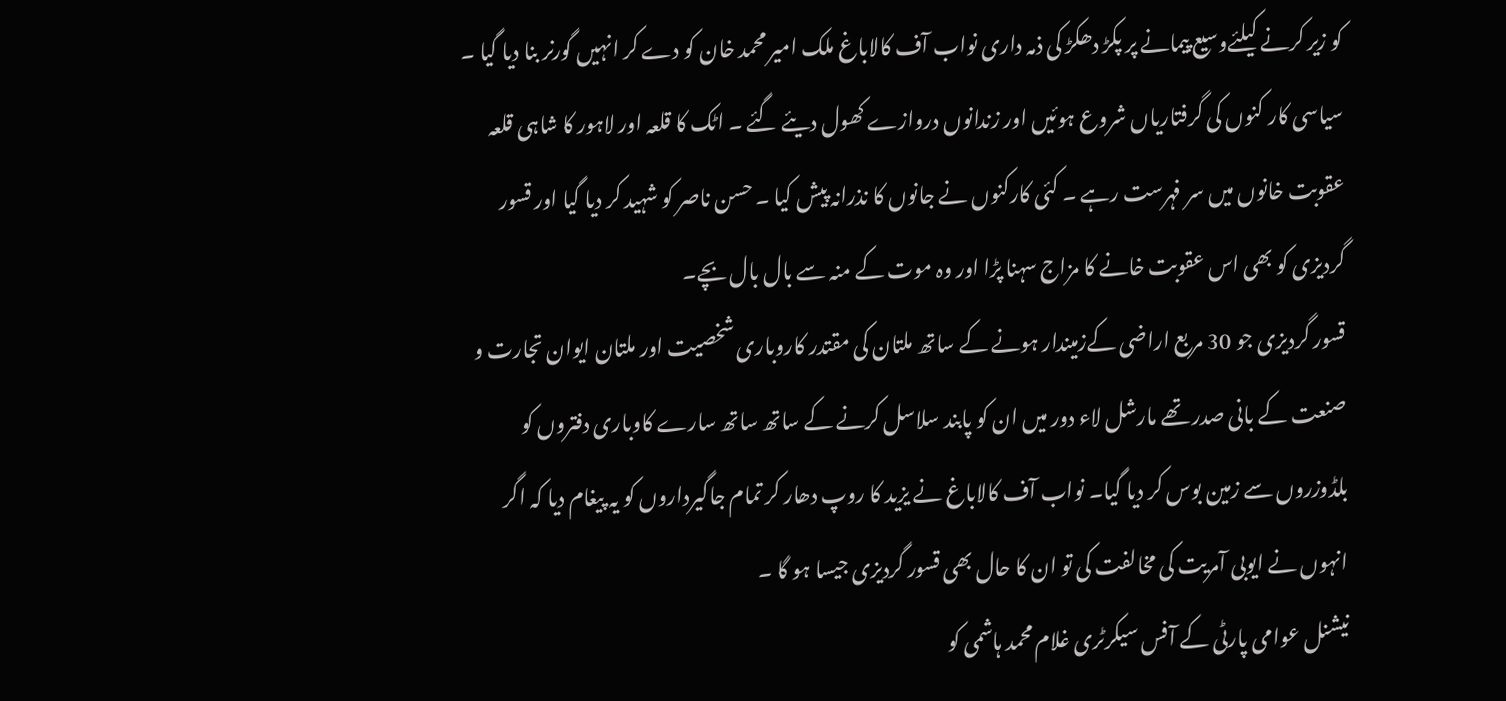کو زیر کرنے کیلئےوسیع پیمانے پر پکڑ دھکڑ کی ذمہ داری نواب آف کالاباغ ملک امیر محمد خان کو دے کر انہیں گورنر بنا دیا گیا ۔ سیاسی کار کنوں کی گرفتاریاں شروع ہوئیں اور زندانوں دروازے کھول دیئے گئے ۔ اٹک کا قلعہ اور لاہور کا شاہی قلعہ عقوبت خانوں میں سر فہرست رہے ۔ کئی کارکنوں نے جانوں کا نذرانہ پیش کیا ۔ حسن ناصر کو شہید کر دیا گیا اور قسور گردیزی کو بھی اس عقوبت خانے کا مزاج سہنا پڑا اور وہ موت کے منہ سے بال بال بچے۔
قسور گردیزی جو 30 مربع اراضی کےزمیندار ہونے کے ساتھ ملتان کی مقتدر کاروباری شخصیت اور ملتان ایوان تجارت و صنعت کے بانی صدر تھے مارشل لاء دور میں ان کو پابند سلاسل کرنے کے ساتھ ساتھ سارے کاوباری دفتروں کو بلڈوزروں سے زمین بوس کر دیا گیا۔ نواب آف کالاباغ نے یزید کا روپ دھار کر تمام جاگیرداروں کو یہ پیغام دیا کہ اگر انہوں نے ایوبی آمریت کی مخالفت کی تو ان کا حال بھی قسور گردیزی جیسا ہو گا ۔
نیشنل عوامی پارٹی کے آفس سیکرٹری غلام محمد ہاشمی کو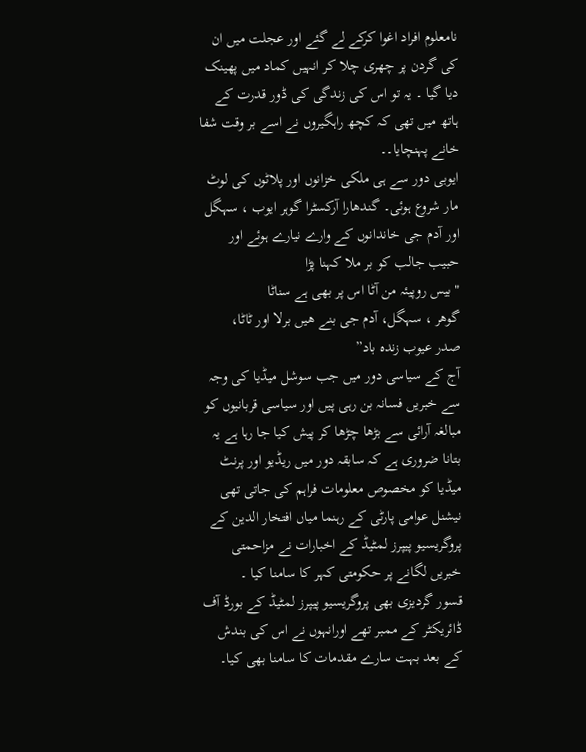نامعلوم افراد اغوا کرکے لے گئے اور عجلت میں ان کی گردن پر چھری چلا کر انہیں کماد میں پھینک دیا گیا ۔ یہ تو اس کی زندگی کی ڈور قدرت کے ہاتھ میں تھی کہ کچھ راہگیروں نے اسے بر وقت شفا خانے پہنچایا۔۔
ایوبی دور سے ہی ملکی خزانوں اور پلاٹوں کی لوٹ مار شروع ہوئی۔ گندھارا آرکسٹرا گوہر ایوب ، سہگل اور آدم جی خاندانوں کے وارے نیارے ہوئے اور حبیب جالب کو بر ملا کہنا پڑا
"بیس روپیئہ من آٹا اس پر بھی ہے سناٹا
گوھر ، سہگل، آدم جی بنے ھیں برلا اور ٹاٹا،
صدر عیوب زندہ باد”
آج کے سیاسی دور میں جب سوشل میڈیا کی وجہ سے خبریں فسانہ بن رہی پیں اور سیاسی قربانیوں کو مبالغہ آرائی سے بڑھا چڑھا کر پیش کیا جا رہا ہے یہ بتانا ضروری ہے کہ سابقہ دور میں ریڈیو اور پرنٹ میڈیا کو مخصوص معلومات فراہم کی جاتی تھی نیشنل عوامی پارٹی کے رہنما میاں افتخار الدین کے پروگریسیو پیپرز لمٹیڈ کے اخبارات نے مزاحمتی خبریں لگانے پر حکومتی کہر کا سامنا کیا ۔
قسور گردیزی بھی پروگریسیو پیپرز لمٹیڈ کے بورڈ آف ڈائریکٹر کے ممبر تھے اورانہوں نے اس کی بندش کے بعد بہت سارے مقدمات کا سامنا بھی کیا۔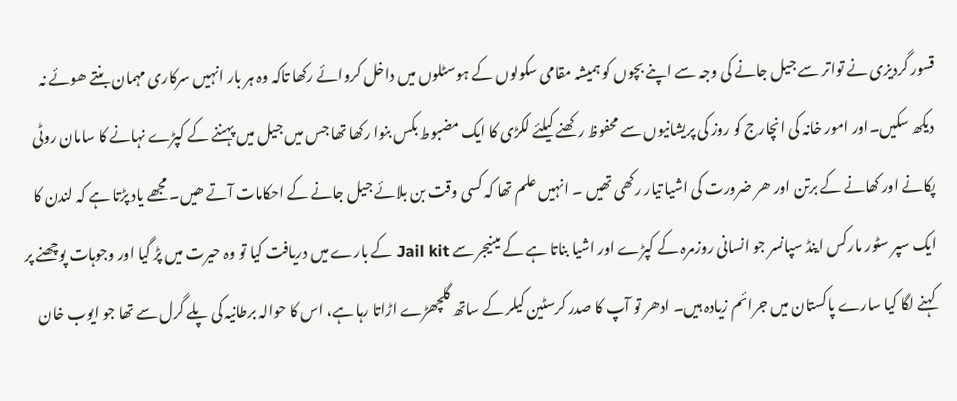قسور گردیزی نے تواتر سے جیل جانے کی وجہ سے اپنے بچوں کو ہمیشہ مقامی سکولوں کے ہوسٹلوں میں داخل کروائے رکھا تاکہ وہ ہر بار انہیں سرکاری مہمان بنتے ھوئے نہ دیکھ سکیں۔اور امور خانہ کی انچارج کو روز کی پریشانیوں سے محفوظ رکھنے کیلئے لکڑی کا ایک مضبوط بکس بنوا رکھا تھا جس میں جیل میں پہننے کے کپڑے نہانے کا سامان روٹی پکانے اور کھانے کے برتن اور ھر ضرورت کی اشیا تیار رکھی تھیں ۔ انہیں علم تھا کہ کسی وقت بن بلائے جیل جانے کے احکامات آتے ھیں۔ مجھے یاد پڑتا ہے کہ لندن کا ایک سپر سٹور مارکس اینڈ سپانسر جو انسانی روزمرہ کے کپڑے اور اشیا بناتا ہے کے مینیجر سے Jail kit کے بارے میں دریافت کیا تو وہ حیرت میں پڑ گیا اور وجوہات پوچھنے پر کہنے لگا کیا سارے پاکستان میں جرائم زیادہ ہیں۔ ادھر تو آپ کا صدر کرسٹین کیلر کے ساتھ گلچھڑے اڑاتا رہا ہے، اس کا حوالہ برطانیہ کی پلے گرل سے تھا جو ایوب خان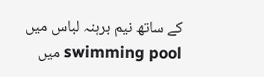کے ساتھ نیم برہنہ لباس میں swimming pool میں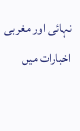نہائی اور مغربی اخبارات میں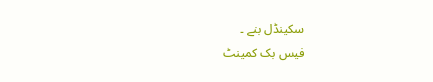سکینڈل بنے ۔
فیس بک کمینٹ